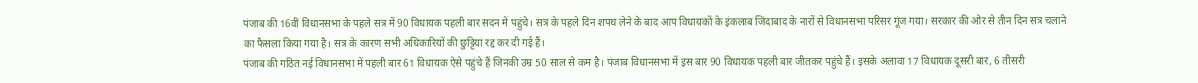पंजाब की 16वीं विधानसभा के पहले सत्र में 90 विधायक पहली बार सदन में पहुंचे। सत्र के पहले दिन शपथ लेने के बाद आप विधायकों के इंकलाब जिंदाबाद के नारों से विधानसभा परिसर गूंज गया। सरकार की ओर से तीन दिन सत्र चलाने का फैसला किया गया है। सत्र के कारण सभी अधिकारियों की छुट्टियां रद्द कर दी गई हैं।
पंजाब की गठित नई विधानसभा में पहली बार 61 विधायक ऐसे पहुंचे हैं जिनकी उम्र 50 साल से कम है। पंजाब विधानसभा में इस बार 90 विधायक पहली बार जीतकर पहुंचे हैं। इसके अलावा 17 विधायक दूसरी बार, 6 तीसरी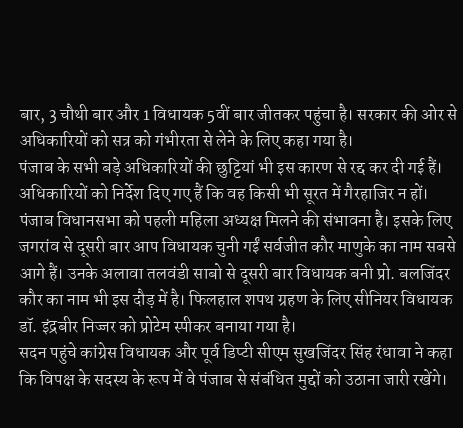बार, 3 चौथी बार और 1 विधायक 5वीं बार जीतकर पहुंचा है। सरकार की ओर से अधिकारियों को सत्र को गंभीरता से लेने के लिए कहा गया है।
पंजाब के सभी बड़े अधिकारियों की छुट्टियां भी इस कारण से रद्द कर दी गई हैं। अधिकारियों को निर्देश दिए गए हैं कि वह किसी भी सूरत में गैरहाजिर न हों। पंजाब विधानसभा को पहली महिला अध्यक्ष मिलने की संभावना है। इसके लिए जगरांव से दूसरी बार आप विधायक चुनी गईं सर्वजीत कौर माणुके का नाम सबसे आगे हैं। उनके अलावा तलवंडी साबो से दूसरी बार विधायक बनी प्रो. बलजिंदर कौर का नाम भी इस दौड़ में है। फिलहाल शपथ ग्रहण के लिए सीनियर विधायक डॉ. इंद्रबीर निज्जर को प्रोटेम स्पीकर बनाया गया है।
सदन पहुंचे कांग्रेस विधायक और पूर्व डिप्टी सीएम सुखजिंदर सिंह रंधावा ने कहा कि विपक्ष के सदस्य के रूप में वे पंजाब से संबंधित मुद्दों को उठाना जारी रखेंगे।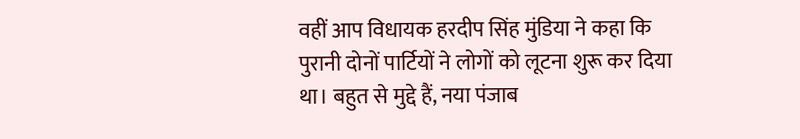वहीं आप विधायक हरदीप सिंह मुंडिया ने कहा कि पुरानी दोनों पार्टियों ने लोगों को लूटना शुरू कर दिया था। बहुत से मुद्दे हैं, नया पंजाब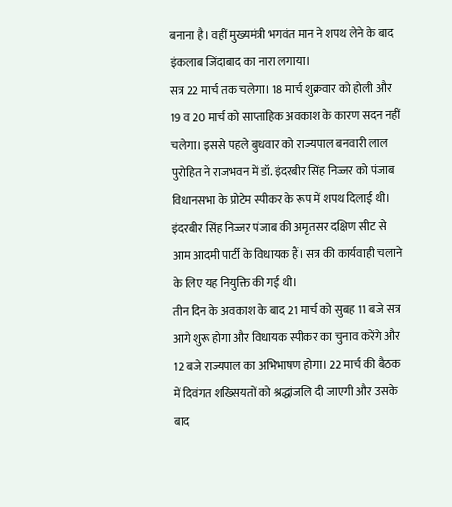बनाना है। वहीं मुख्यमंत्री भगवंत मान ने शपथ लेने के बाद इंकलाब जिंदाबाद का नारा लगाया।
सत्र 22 मार्च तक चलेगा। 18 मार्च शुक्रवार को होली और 19 व 20 मार्च को साप्ताहिक अवकाश के कारण सदन नहीं चलेगा। इससे पहले बुधवार को राज्यपाल बनवारी लाल पुरोहित ने राजभवन में डॉ. इंदरबीर सिंह निज्जर को पंजाब विधानसभा के प्रोटेम स्पीकर के रूप में शपथ दिलाई थी। इंदरबीर सिंह निज्जर पंजाब की अमृतसर दक्षिण सीट से आम आदमी पार्टी के विधायक हैं। सत्र की कार्यवाही चलाने के लिए यह नियुक्ति की गई थी।
तीन दिन के अवकाश के बाद 21 मार्च को सुबह 11 बजे सत्र आगे शुरू होगा और विधायक स्पीकर का चुनाव करेंगे और 12 बजे राज्यपाल का अभिभाषण होगा। 22 मार्च की बैठक में दिवंगत शख्सियतों को श्रद्धांजलि दी जाएगी और उसके बाद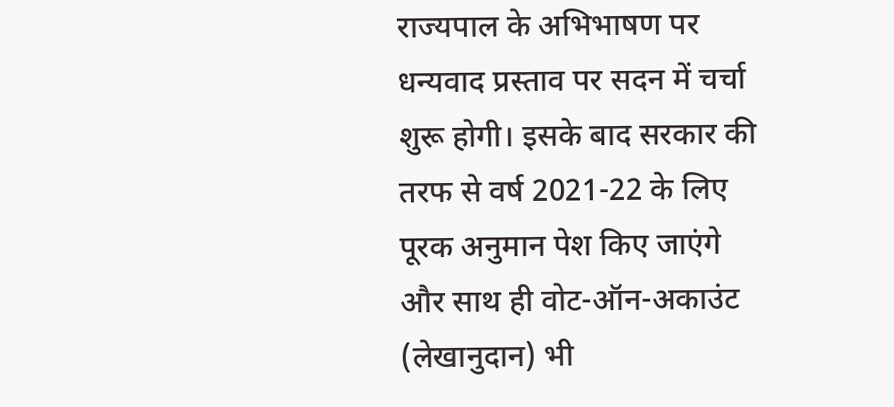राज्यपाल के अभिभाषण पर धन्यवाद प्रस्ताव पर सदन में चर्चा शुरू होगी। इसके बाद सरकार की तरफ से वर्ष 2021-22 के लिए पूरक अनुमान पेश किए जाएंगे और साथ ही वोट-ऑन-अकाउंट (लेखानुदान) भी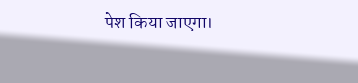पेश किया जाएगा।